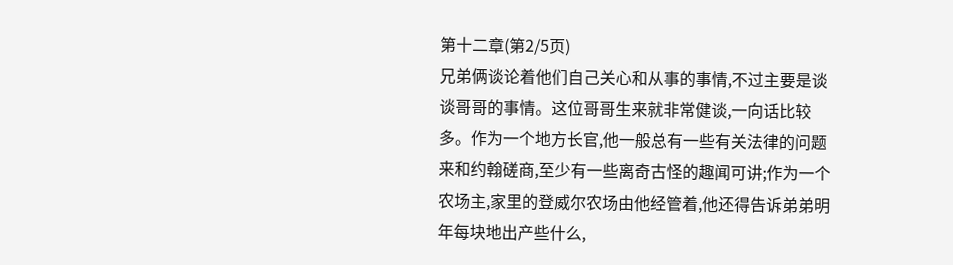第十二章(第2/5页)
兄弟俩谈论着他们自己关心和从事的事情,不过主要是谈谈哥哥的事情。这位哥哥生来就非常健谈,一向话比较多。作为一个地方长官,他一般总有一些有关法律的问题来和约翰磋商,至少有一些离奇古怪的趣闻可讲;作为一个农场主,家里的登威尔农场由他经管着,他还得告诉弟弟明年每块地出产些什么,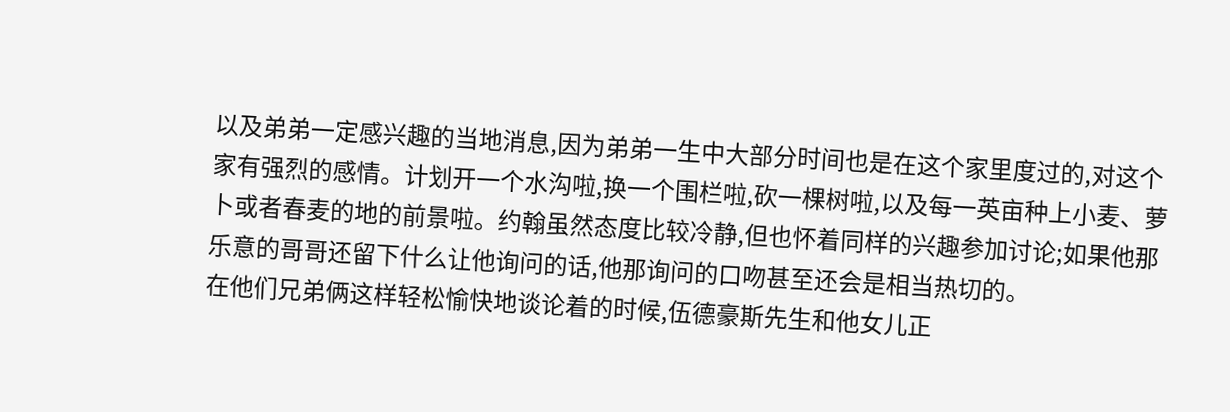以及弟弟一定感兴趣的当地消息,因为弟弟一生中大部分时间也是在这个家里度过的,对这个家有强烈的感情。计划开一个水沟啦,换一个围栏啦,砍一棵树啦,以及每一英亩种上小麦、萝卜或者春麦的地的前景啦。约翰虽然态度比较冷静,但也怀着同样的兴趣参加讨论;如果他那乐意的哥哥还留下什么让他询问的话,他那询问的口吻甚至还会是相当热切的。
在他们兄弟俩这样轻松愉快地谈论着的时候,伍德豪斯先生和他女儿正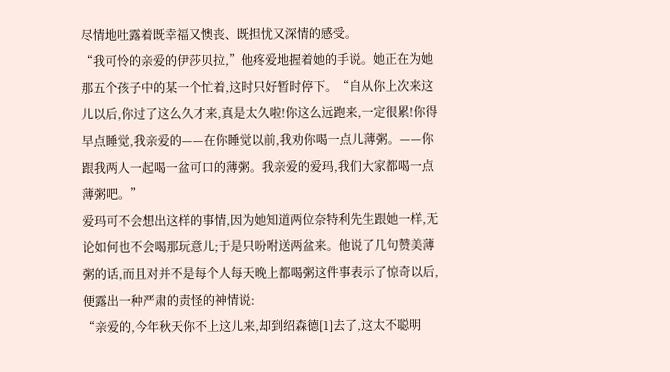尽情地吐露着既幸福又懊丧、既担忧又深情的感受。
“我可怜的亲爱的伊莎贝拉,”他疼爱地握着她的手说。她正在为她那五个孩子中的某一个忙着,这时只好暂时停下。“自从你上次来这儿以后,你过了这么久才来,真是太久啦!你这么远跑来,一定很累!你得早点睡觉,我亲爱的——在你睡觉以前,我劝你喝一点儿薄粥。——你跟我两人一起喝一盆可口的薄粥。我亲爱的爱玛,我们大家都喝一点薄粥吧。”
爱玛可不会想出这样的事情,因为她知道两位奈特利先生跟她一样,无论如何也不会喝那玩意儿;于是只吩咐送两盆来。他说了几句赞美薄粥的话,而且对并不是每个人每天晚上都喝粥这件事表示了惊奇以后,便露出一种严肃的责怪的神情说:
“亲爱的,今年秋天你不上这儿来,却到绍森德[1]去了,这太不聪明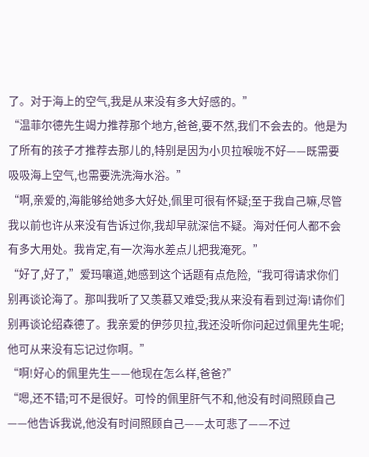了。对于海上的空气,我是从来没有多大好感的。”
“温菲尔德先生竭力推荐那个地方,爸爸,要不然,我们不会去的。他是为了所有的孩子才推荐去那儿的,特别是因为小贝拉喉咙不好——既需要吸吸海上空气,也需要洗洗海水浴。”
“啊,亲爱的,海能够给她多大好处,佩里可很有怀疑;至于我自己嘛,尽管我以前也许从来没有告诉过你,我却早就深信不疑。海对任何人都不会有多大用处。我肯定,有一次海水差点儿把我淹死。”
“好了,好了,”爱玛嚷道,她感到这个话题有点危险,“我可得请求你们别再谈论海了。那叫我听了又羡慕又难受;我从来没有看到过海!请你们别再谈论绍森德了。我亲爱的伊莎贝拉,我还没听你问起过佩里先生呢;他可从来没有忘记过你啊。”
“啊!好心的佩里先生——他现在怎么样,爸爸?”
“嗯,还不错;可不是很好。可怜的佩里肝气不和,他没有时间照顾自己——他告诉我说,他没有时间照顾自己——太可悲了——不过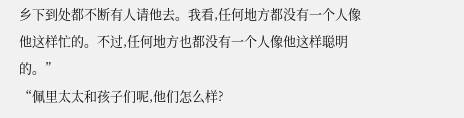乡下到处都不断有人请他去。我看,任何地方都没有一个人像他这样忙的。不过,任何地方也都没有一个人像他这样聪明的。”
“佩里太太和孩子们呢,他们怎么样?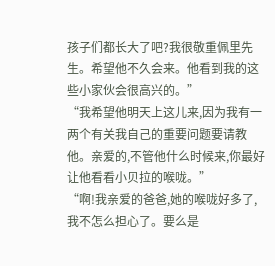孩子们都长大了吧?我很敬重佩里先生。希望他不久会来。他看到我的这些小家伙会很高兴的。”
“我希望他明天上这儿来,因为我有一两个有关我自己的重要问题要请教他。亲爱的,不管他什么时候来,你最好让他看看小贝拉的喉咙。”
“啊!我亲爱的爸爸,她的喉咙好多了,我不怎么担心了。要么是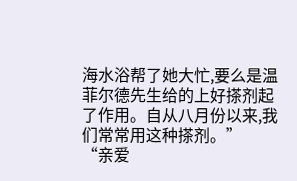海水浴帮了她大忙,要么是温菲尔德先生给的上好搽剂起了作用。自从八月份以来,我们常常用这种搽剂。”
“亲爱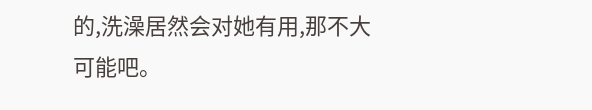的,洗澡居然会对她有用,那不大可能吧。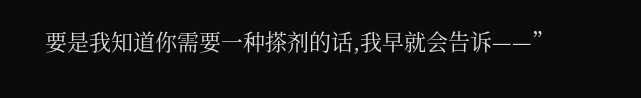要是我知道你需要一种搽剂的话,我早就会告诉——”